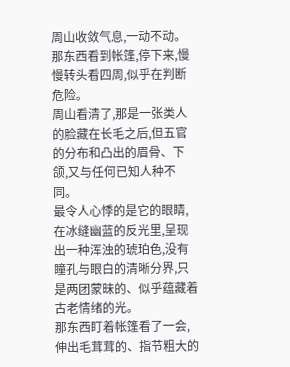周山收敛气息,一动不动。
那东西看到帐篷,停下来,慢慢转头看四周,似乎在判断危险。
周山看清了,那是一张类人的脸藏在长毛之后,但五官的分布和凸出的眉骨、下颌,又与任何已知人种不同。
最令人心悸的是它的眼睛,在冰缝幽蓝的反光里,呈现出一种浑浊的琥珀色,没有瞳孔与眼白的清晰分界,只是两团蒙昧的、似乎蕴藏着古老情绪的光。
那东西盯着帐篷看了一会,伸出毛茸茸的、指节粗大的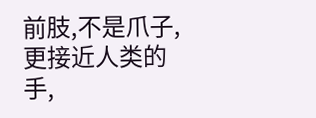前肢,不是爪子,更接近人类的手,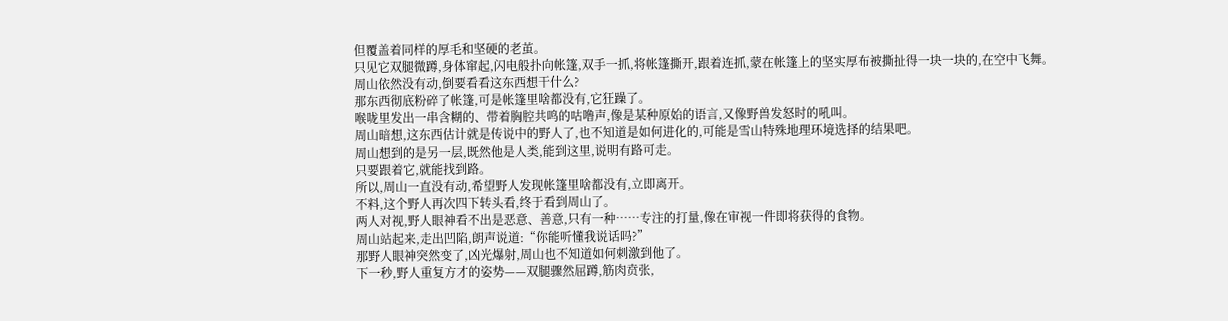但覆盖着同样的厚毛和坚硬的老茧。
只见它双腿微蹲,身体窜起,闪电般扑向帐篷,双手一抓,将帐篷撕开,跟着连抓,蒙在帐篷上的坚实厚布被撕扯得一块一块的,在空中飞舞。
周山依然没有动,倒要看看这东西想干什么?
那东西彻底粉碎了帐篷,可是帐篷里啥都没有,它狂躁了。
喉咙里发出一串含糊的、带着胸腔共鸣的咕噜声,像是某种原始的语言,又像野兽发怒时的吼叫。
周山暗想,这东西估计就是传说中的野人了,也不知道是如何进化的,可能是雪山特殊地理环境选择的结果吧。
周山想到的是另一层,既然他是人类,能到这里,说明有路可走。
只要跟着它,就能找到路。
所以,周山一直没有动,希望野人发现帐篷里啥都没有,立即离开。
不料,这个野人再次四下转头看,终于看到周山了。
两人对视,野人眼神看不出是恶意、善意,只有一种……专注的打量,像在审视一件即将获得的食物。
周山站起来,走出凹陷,朗声说道:“你能听懂我说话吗?”
那野人眼神突然变了,凶光爆射,周山也不知道如何刺激到他了。
下一秒,野人重复方才的姿势——双腿骤然屈蹲,筋肉贲张,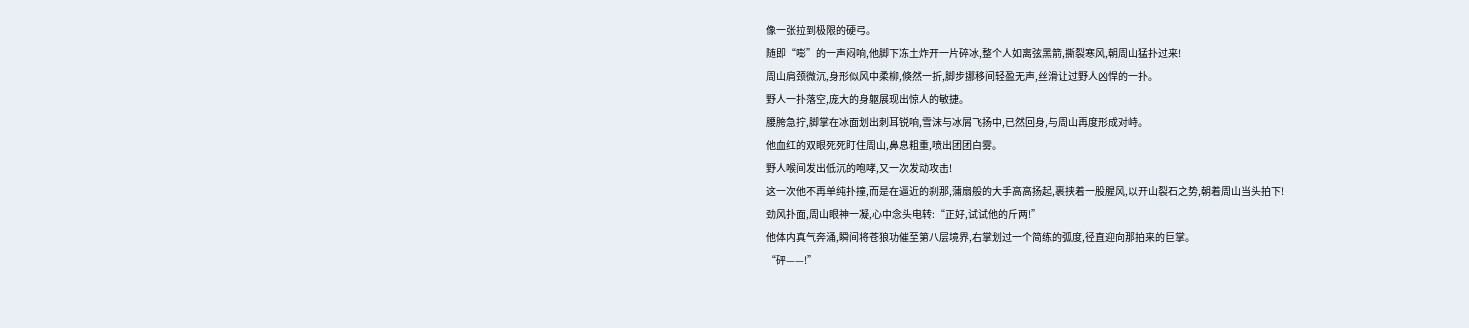像一张拉到极限的硬弓。
随即“嘭”的一声闷响,他脚下冻土炸开一片碎冰,整个人如离弦黑箭,撕裂寒风,朝周山猛扑过来!
周山肩颈微沉,身形似风中柔柳,倏然一折,脚步挪移间轻盈无声,丝滑让过野人凶悍的一扑。
野人一扑落空,庞大的身躯展现出惊人的敏捷。
腰胯急拧,脚掌在冰面划出刺耳锐响,雪沫与冰屑飞扬中,已然回身,与周山再度形成对峙。
他血红的双眼死死盯住周山,鼻息粗重,喷出团团白雾。
野人喉间发出低沉的咆哮,又一次发动攻击!
这一次他不再单纯扑撞,而是在逼近的刹那,蒲扇般的大手高高扬起,裹挟着一股腥风,以开山裂石之势,朝着周山当头拍下!
劲风扑面,周山眼神一凝,心中念头电转:“正好,试试他的斤两!”
他体内真气奔涌,瞬间将苍狼功催至第八层境界,右掌划过一个简练的弧度,径直迎向那拍来的巨掌。
“砰——!”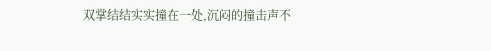双掌结结实实撞在一处,沉闷的撞击声不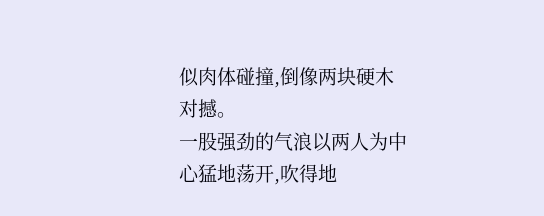似肉体碰撞,倒像两块硬木对撼。
一股强劲的气浪以两人为中心猛地荡开,吹得地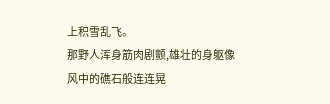上积雪乱飞。
那野人浑身筋肉剧颤,雄壮的身躯像风中的礁石般连连晃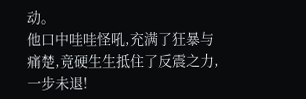动。
他口中哇哇怪吼,充满了狂暴与痛楚,竟硬生生抵住了反震之力,一步未退!